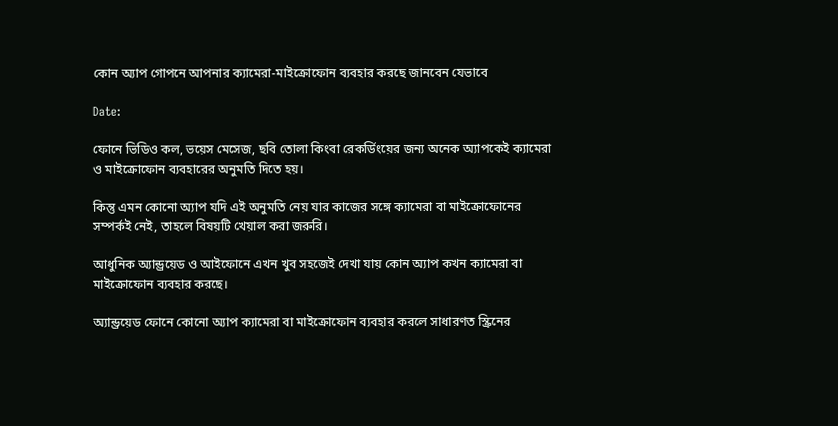কোন অ্যাপ গোপনে আপনার ক্যামেরা-মাইক্রোফোন ব্যবহার করছে জানবেন যেভাবে

Date:

ফোনে ভিডিও কল, ভয়েস মেসেজ, ছবি তোলা কিংবা রেকর্ডিংয়ের জন্য অনেক অ্যাপকেই ক্যামেরা ও মাইক্রোফোন ব্যবহারের অনুমতি দিতে হয়।

কিন্তু এমন কোনো অ্যাপ যদি এই অনুমতি নেয় যার কাজের সঙ্গে ক্যামেরা বা মাইক্রোফোনের সম্পর্কই নেই, তাহলে বিষয়টি খেয়াল করা জরুরি।

আধুনিক অ্যান্ড্রয়েড ও আইফোনে এখন খুব সহজেই দেখা যায় কোন অ্যাপ কখন ক্যামেরা বা মাইক্রোফোন ব্যবহার করছে।

অ্যান্ড্রয়েড ফোনে কোনো অ্যাপ ক্যামেরা বা মাইক্রোফোন ব্যবহার করলে সাধারণত স্ক্রিনের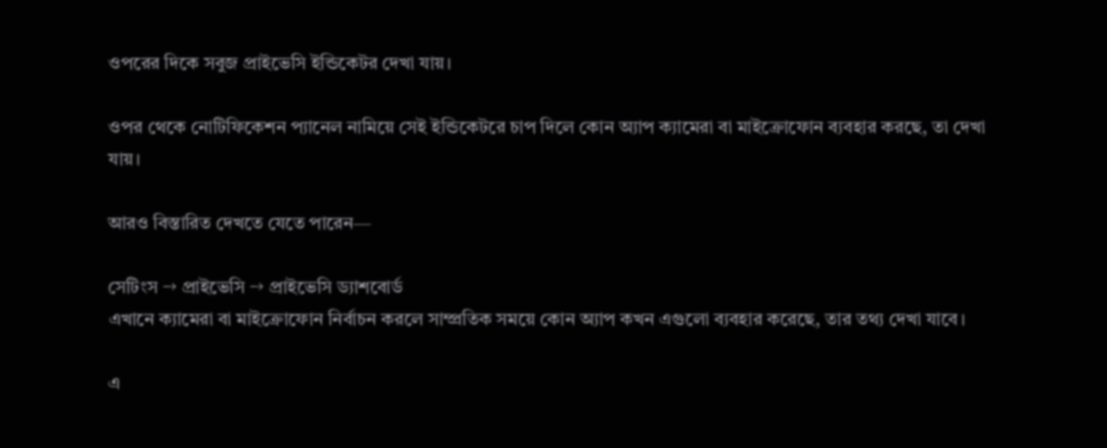ওপরের দিকে সবুজ প্রাইভেসি ইন্ডিকেটর দেখা যায়।

ওপর থেকে নোটিফিকেশন প্যানেল নামিয়ে সেই ইন্ডিকেটরে চাপ দিলে কোন অ্যাপ ক্যামেরা বা মাইক্রোফোন ব্যবহার করছে, তা দেখা যায়।

আরও বিস্তারিত দেখতে যেতে পারেন—

সেটিংস → প্রাইভেসি → প্রাইভেসি ড্যাশবোর্ড
এখানে ক্যামেরা বা মাইক্রোফোন নির্বাচন করলে সাম্প্রতিক সময়ে কোন অ্যাপ কখন এগুলো ব্যবহার করেছে, তার তথ্য দেখা যাবে।

এ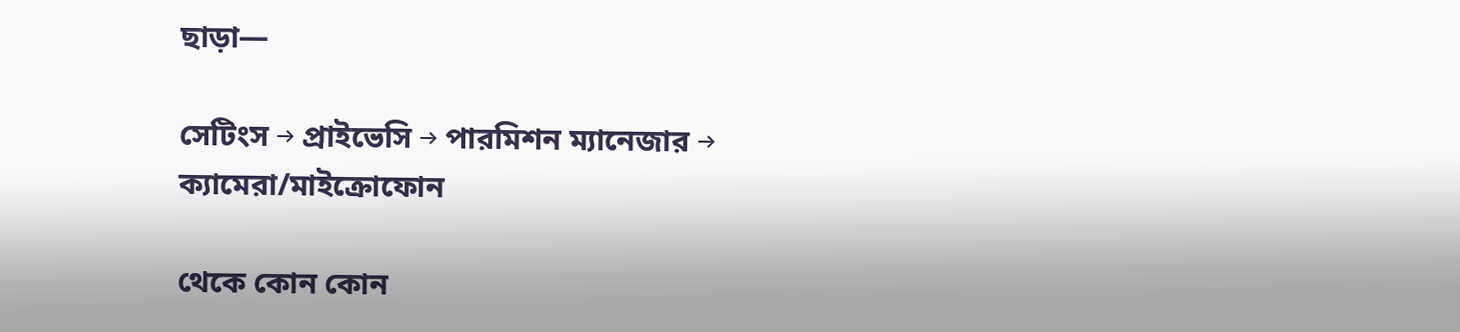ছাড়া—

সেটিংস → প্রাইভেসি → পারমিশন ম্যানেজার → ক্যামেরা/মাইক্রোফোন

থেকে কোন কোন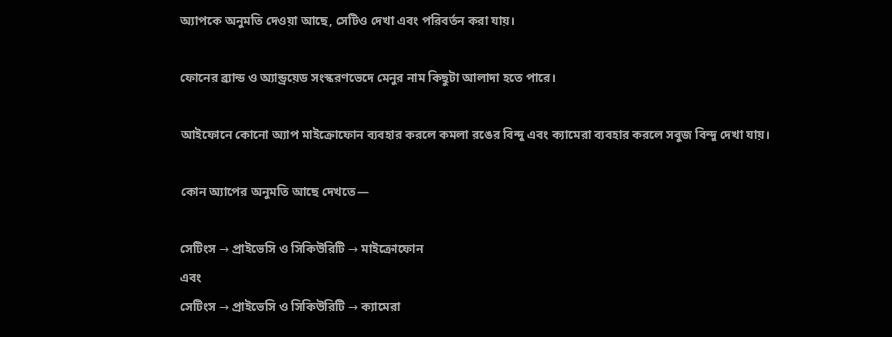অ্যাপকে অনুমতি দেওয়া আছে, সেটিও দেখা এবং পরিবর্তন করা যায়।

ফোনের ব্র্যান্ড ও অ্যান্ড্রয়েড সংস্করণভেদে মেনুর নাম কিছুটা আলাদা হতে পারে।

আইফোনে কোনো অ্যাপ মাইক্রোফোন ব্যবহার করলে কমলা রঙের বিন্দু এবং ক্যামেরা ব্যবহার করলে সবুজ বিন্দু দেখা যায়।

কোন অ্যাপের অনুমতি আছে দেখতে—

সেটিংস → প্রাইভেসি ও সিকিউরিটি → মাইক্রোফোন
এবং
সেটিংস → প্রাইভেসি ও সিকিউরিটি → ক্যামেরা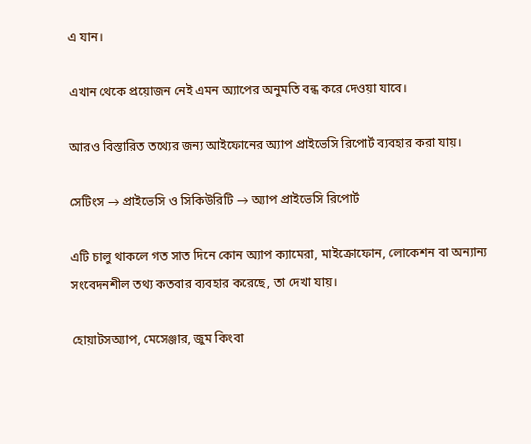এ যান।

এখান থেকে প্রয়োজন নেই এমন অ্যাপের অনুমতি বন্ধ করে দেওয়া যাবে।

আরও বিস্তারিত তথ্যের জন্য আইফোনের অ্যাপ প্রাইভেসি রিপোর্ট ব্যবহার করা যায়।

সেটিংস → প্রাইভেসি ও সিকিউরিটি → অ্যাপ প্রাইভেসি রিপোর্ট

এটি চালু থাকলে গত সাত দিনে কোন অ্যাপ ক্যামেরা, মাইক্রোফোন, লোকেশন বা অন্যান্য সংবেদনশীল তথ্য কতবার ব্যবহার করেছে, তা দেখা যায়।

হোয়াটসঅ্যাপ, মেসেঞ্জার, জুম কিংবা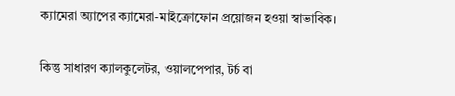ক্যামেরা অ্যাপের ক্যামেরা-মাইক্রোফোন প্রয়োজন হওয়া স্বাভাবিক।

কিন্তু সাধারণ ক্যালকুলেটর, ওয়ালপেপার, টর্চ বা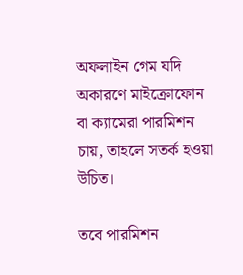অফলাইন গেম যদি অকারণে মাইক্রোফোন বা ক্যামেরা পারমিশন চায়, তাহলে সতর্ক হওয়া উচিত।

তবে পারমিশন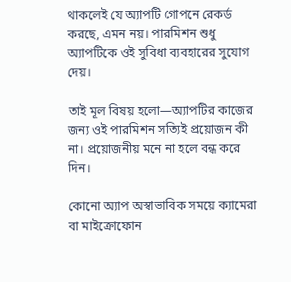থাকলেই যে অ্যাপটি গোপনে রেকর্ড করছে, এমন নয়। পারমিশন শুধু অ্যাপটিকে ওই সুবিধা ব্যবহারের সুযোগ দেয়।

তাই মূল বিষয় হলো—অ্যাপটির কাজের জন্য ওই পারমিশন সত্যিই প্রয়োজন কী না। প্রয়োজনীয় মনে না হলে বন্ধ করে দিন।

কোনো অ্যাপ অস্বাভাবিক সময়ে ক্যামেরা বা মাইক্রোফোন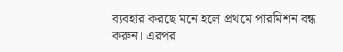ব্যবহার করছে মনে হলে প্রথমে পারমিশন বন্ধ করুন। এরপর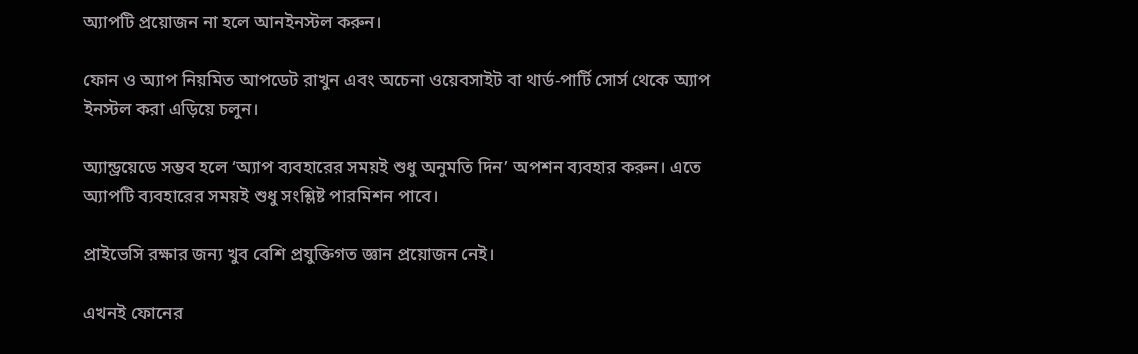অ্যাপটি প্রয়োজন না হলে আনইনস্টল করুন।

ফোন ও অ্যাপ নিয়মিত আপডেট রাখুন এবং অচেনা ওয়েবসাইট বা থার্ড-পার্টি সোর্স থেকে অ্যাপ ইনস্টল করা এড়িয়ে চলুন।

অ্যান্ড্রয়েডে সম্ভব হলে ‘অ্যাপ ব্যবহারের সময়ই শুধু অনুমতি দিন’ অপশন ব্যবহার করুন। এতে অ্যাপটি ব্যবহারের সময়ই শুধু সংশ্লিষ্ট পারমিশন পাবে।

প্রাইভেসি রক্ষার জন্য খুব বেশি প্রযুক্তিগত জ্ঞান প্রয়োজন নেই।

এখনই ফোনের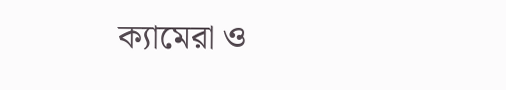ক্যামেরা ও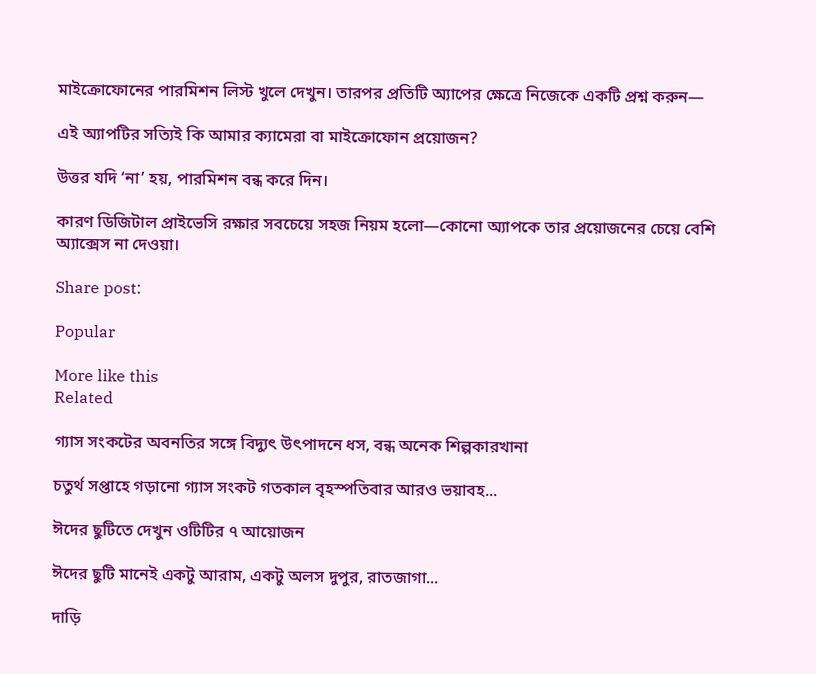মাইক্রোফোনের পারমিশন লিস্ট খুলে দেখুন। তারপর প্রতিটি অ্যাপের ক্ষেত্রে নিজেকে একটি প্রশ্ন করুন—

এই অ্যাপটির সত্যিই কি আমার ক্যামেরা বা মাইক্রোফোন প্রয়োজন?

উত্তর যদি ‘না’ হয়, পারমিশন বন্ধ করে দিন।

কারণ ডিজিটাল প্রাইভেসি রক্ষার সবচেয়ে সহজ নিয়ম হলো—কোনো অ্যাপকে তার প্রয়োজনের চেয়ে বেশি অ্যাক্সেস না দেওয়া।

Share post:

Popular

More like this
Related

গ্যাস সংকটের অবনতির সঙ্গে বিদ্যুৎ উৎপাদনে ধস, বন্ধ অনেক শিল্পকারখানা

চতুর্থ সপ্তাহে গড়ানো গ্যাস সংকট গতকাল বৃহস্পতিবার আরও ভয়াবহ...

ঈদের ছুটিতে দেখুন ওটিটির ৭ আয়োজন

ঈদের ছুটি মানেই একটু আরাম, একটু অলস দুপুর, রাতজাগা...

দাড়ি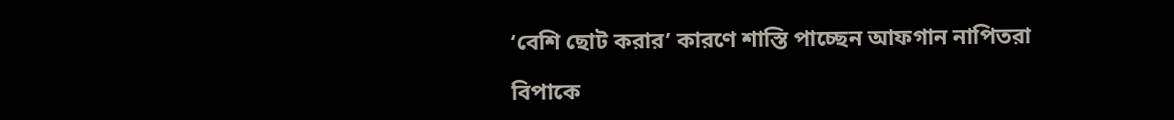‘বেশি ছোট করার’ কারণে শাস্তি পাচ্ছেন আফগান নাপিতরা

বিপাকে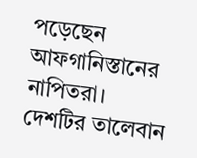পড়েছেন আফগানিস্তানের নাপিতরা। দেশটির তালেবান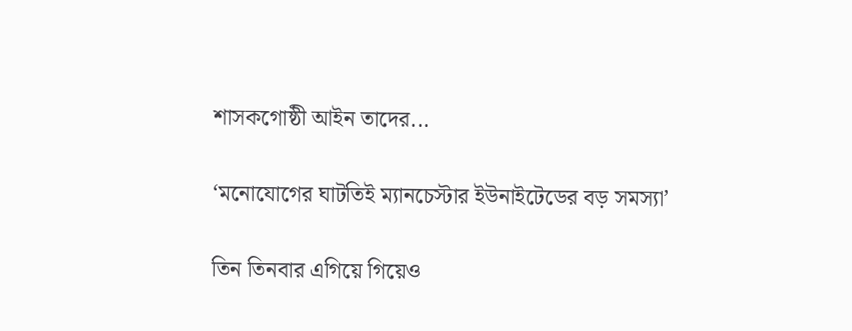শাসকগোষ্ঠী আইন তাদের...

‘মনোযোগের ঘাটতিই ম্যানচেস্টার ইউনাইটেডের বড় সমস্যা’

তিন তিনবার এগিয়ে গিয়েও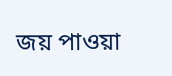জয় পাওয়া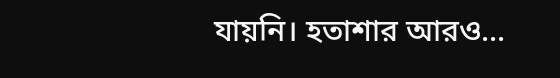যায়নি। হতাশার আরও...